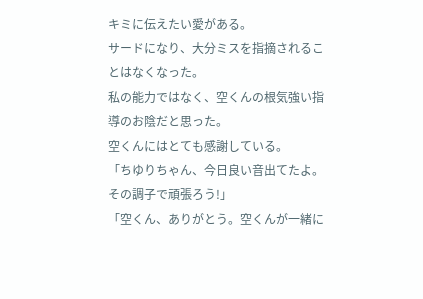キミに伝えたい愛がある。
サードになり、大分ミスを指摘されることはなくなった。
私の能力ではなく、空くんの根気強い指導のお陰だと思った。
空くんにはとても感謝している。
「ちゆりちゃん、今日良い音出てたよ。その調子で頑張ろう!」
「空くん、ありがとう。空くんが一緒に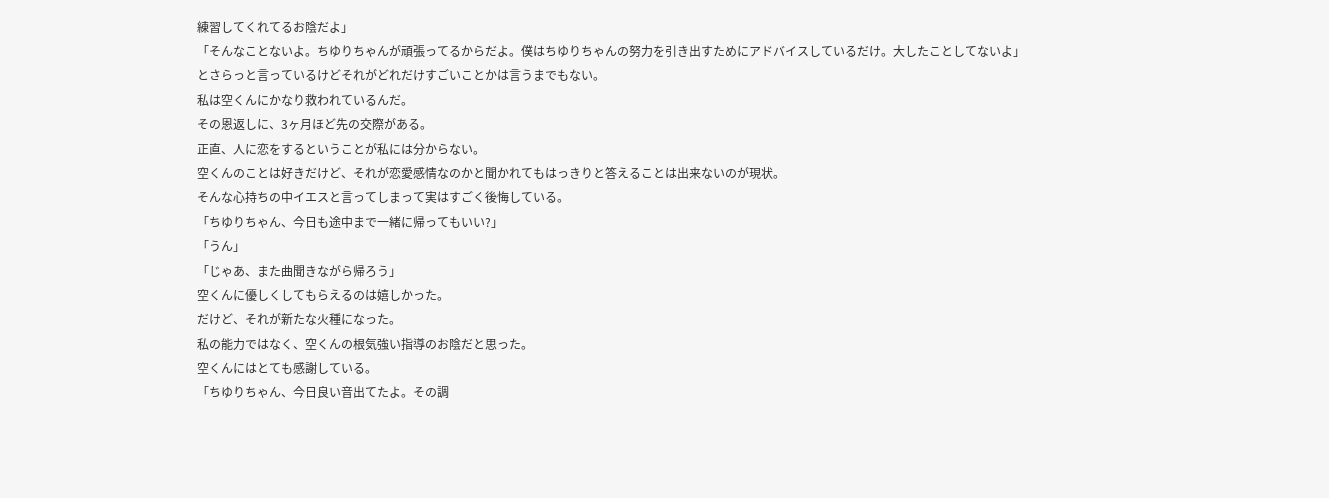練習してくれてるお陰だよ」
「そんなことないよ。ちゆりちゃんが頑張ってるからだよ。僕はちゆりちゃんの努力を引き出すためにアドバイスしているだけ。大したことしてないよ」
とさらっと言っているけどそれがどれだけすごいことかは言うまでもない。
私は空くんにかなり救われているんだ。
その恩返しに、3ヶ月ほど先の交際がある。
正直、人に恋をするということが私には分からない。
空くんのことは好きだけど、それが恋愛感情なのかと聞かれてもはっきりと答えることは出来ないのが現状。
そんな心持ちの中イエスと言ってしまって実はすごく後悔している。
「ちゆりちゃん、今日も途中まで一緒に帰ってもいい?」
「うん」
「じゃあ、また曲聞きながら帰ろう」
空くんに優しくしてもらえるのは嬉しかった。
だけど、それが新たな火種になった。
私の能力ではなく、空くんの根気強い指導のお陰だと思った。
空くんにはとても感謝している。
「ちゆりちゃん、今日良い音出てたよ。その調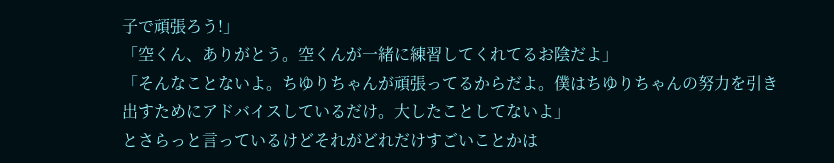子で頑張ろう!」
「空くん、ありがとう。空くんが一緒に練習してくれてるお陰だよ」
「そんなことないよ。ちゆりちゃんが頑張ってるからだよ。僕はちゆりちゃんの努力を引き出すためにアドバイスしているだけ。大したことしてないよ」
とさらっと言っているけどそれがどれだけすごいことかは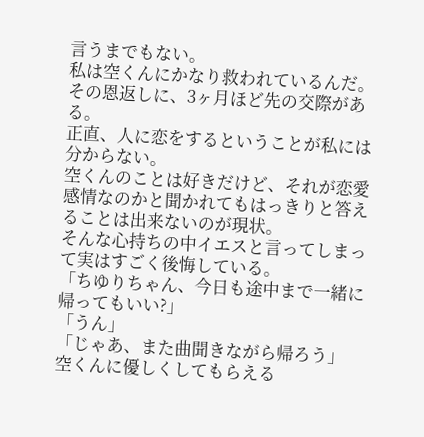言うまでもない。
私は空くんにかなり救われているんだ。
その恩返しに、3ヶ月ほど先の交際がある。
正直、人に恋をするということが私には分からない。
空くんのことは好きだけど、それが恋愛感情なのかと聞かれてもはっきりと答えることは出来ないのが現状。
そんな心持ちの中イエスと言ってしまって実はすごく後悔している。
「ちゆりちゃん、今日も途中まで一緒に帰ってもいい?」
「うん」
「じゃあ、また曲聞きながら帰ろう」
空くんに優しくしてもらえる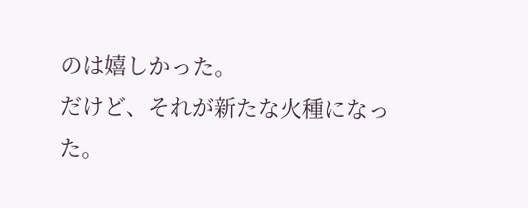のは嬉しかった。
だけど、それが新たな火種になった。